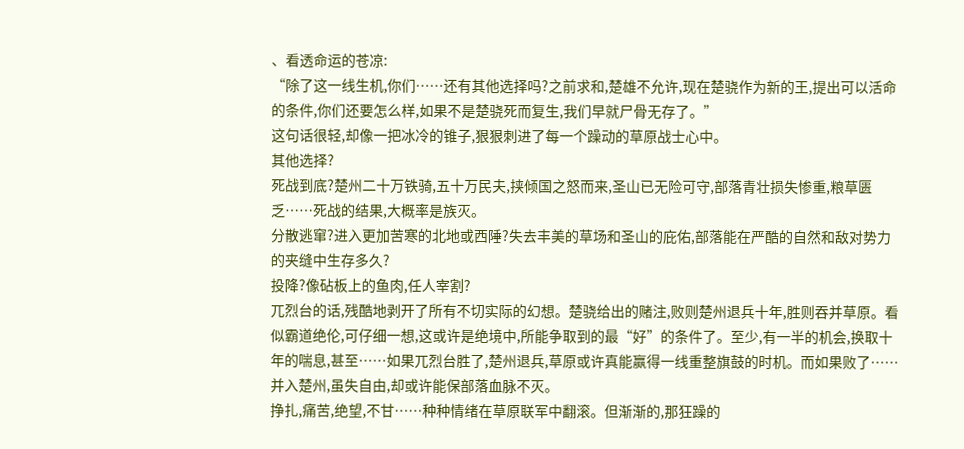、看透命运的苍凉:
“除了这一线生机,你们……还有其他选择吗?之前求和,楚雄不允许,现在楚骁作为新的王,提出可以活命的条件,你们还要怎么样,如果不是楚骁死而复生,我们早就尸骨无存了。”
这句话很轻,却像一把冰冷的锥子,狠狠刺进了每一个躁动的草原战士心中。
其他选择?
死战到底?楚州二十万铁骑,五十万民夫,挟倾国之怒而来,圣山已无险可守,部落青壮损失惨重,粮草匮乏……死战的结果,大概率是族灭。
分散逃窜?进入更加苦寒的北地或西陲?失去丰美的草场和圣山的庇佑,部落能在严酷的自然和敌对势力的夹缝中生存多久?
投降?像砧板上的鱼肉,任人宰割?
兀烈台的话,残酷地剥开了所有不切实际的幻想。楚骁给出的赌注,败则楚州退兵十年,胜则吞并草原。看似霸道绝伦,可仔细一想,这或许是绝境中,所能争取到的最“好”的条件了。至少,有一半的机会,换取十年的喘息,甚至……如果兀烈台胜了,楚州退兵,草原或许真能赢得一线重整旗鼓的时机。而如果败了……并入楚州,虽失自由,却或许能保部落血脉不灭。
挣扎,痛苦,绝望,不甘……种种情绪在草原联军中翻滚。但渐渐的,那狂躁的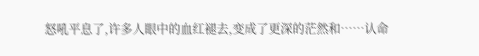怒吼平息了,许多人眼中的血红褪去,变成了更深的茫然和……认命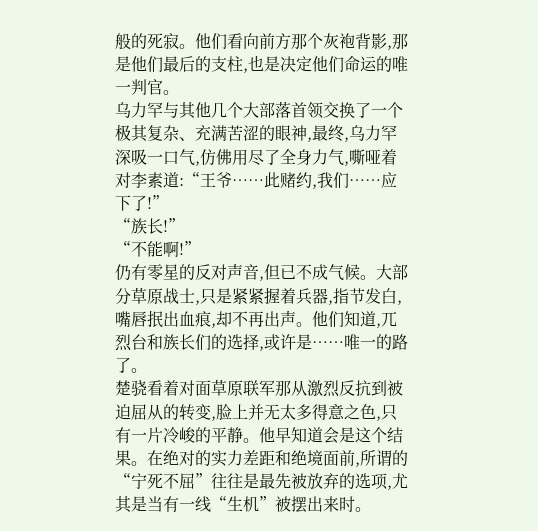般的死寂。他们看向前方那个灰袍背影,那是他们最后的支柱,也是决定他们命运的唯一判官。
乌力罕与其他几个大部落首领交换了一个极其复杂、充满苦涩的眼神,最终,乌力罕深吸一口气,仿佛用尽了全身力气,嘶哑着对李素道:“王爷……此赌约,我们……应下了!”
“族长!”
“不能啊!”
仍有零星的反对声音,但已不成气候。大部分草原战士,只是紧紧握着兵器,指节发白,嘴唇抿出血痕,却不再出声。他们知道,兀烈台和族长们的选择,或许是……唯一的路了。
楚骁看着对面草原联军那从激烈反抗到被迫屈从的转变,脸上并无太多得意之色,只有一片冷峻的平静。他早知道会是这个结果。在绝对的实力差距和绝境面前,所谓的“宁死不屈”往往是最先被放弃的选项,尤其是当有一线“生机”被摆出来时。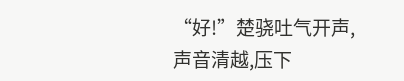“好!”楚骁吐气开声,声音清越,压下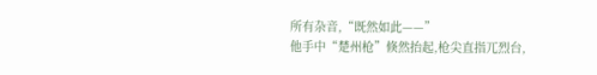所有杂音,“既然如此——”
他手中“楚州枪”倏然抬起,枪尖直指兀烈台,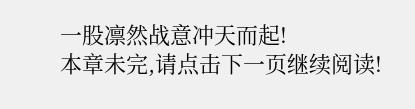一股凛然战意冲天而起!
本章未完,请点击下一页继续阅读!